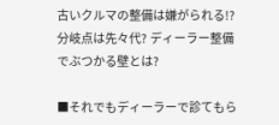古いクルマの整備は嫌がられる!? 分岐点は先々代? ディーラー整備でぶつかる壁とは?

■それでもディーラーで診てもら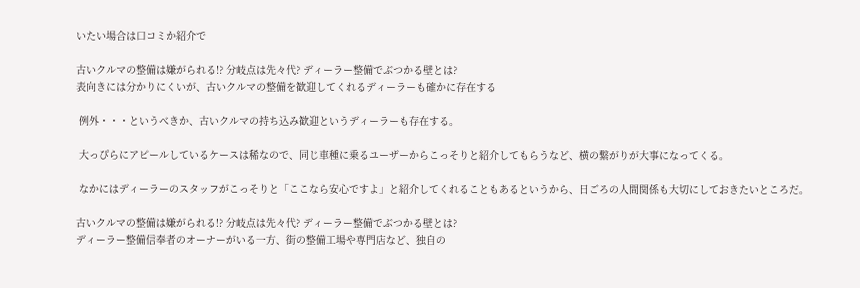いたい場合は口コミか紹介で

古いクルマの整備は嫌がられる!? 分岐点は先々代? ディーラー整備でぶつかる壁とは?
表向きには分かりにくいが、古いクルマの整備を歓迎してくれるディーラーも確かに存在する

 例外・・・というべきか、古いクルマの持ち込み歓迎というディーラーも存在する。

 大っぴらにアピールしているケースは稀なので、同じ車種に乗るユーザーからこっそりと紹介してもらうなど、横の繋がりが大事になってくる。

 なかにはディーラーのスタッフがこっそりと「ここなら安心ですよ」と紹介してくれることもあるというから、日ごろの人間関係も大切にしておきたいところだ。

古いクルマの整備は嫌がられる!? 分岐点は先々代? ディーラー整備でぶつかる壁とは?
ディーラー整備信奉者のオーナーがいる一方、街の整備工場や専門店など、独自の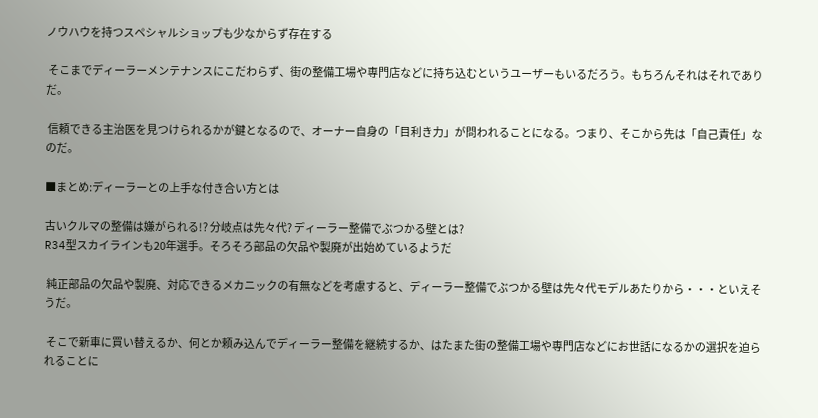ノウハウを持つスペシャルショップも少なからず存在する

 そこまでディーラーメンテナンスにこだわらず、街の整備工場や専門店などに持ち込むというユーザーもいるだろう。もちろんそれはそれでありだ。

 信頼できる主治医を見つけられるかが鍵となるので、オーナー自身の「目利き力」が問われることになる。つまり、そこから先は「自己責任」なのだ。

■まとめ:ディーラーとの上手な付き合い方とは

古いクルマの整備は嫌がられる!? 分岐点は先々代? ディーラー整備でぶつかる壁とは?
R34型スカイラインも20年選手。そろそろ部品の欠品や製廃が出始めているようだ

 純正部品の欠品や製廃、対応できるメカニックの有無などを考慮すると、ディーラー整備でぶつかる壁は先々代モデルあたりから・・・といえそうだ。

 そこで新車に買い替えるか、何とか頼み込んでディーラー整備を継続するか、はたまた街の整備工場や専門店などにお世話になるかの選択を迫られることに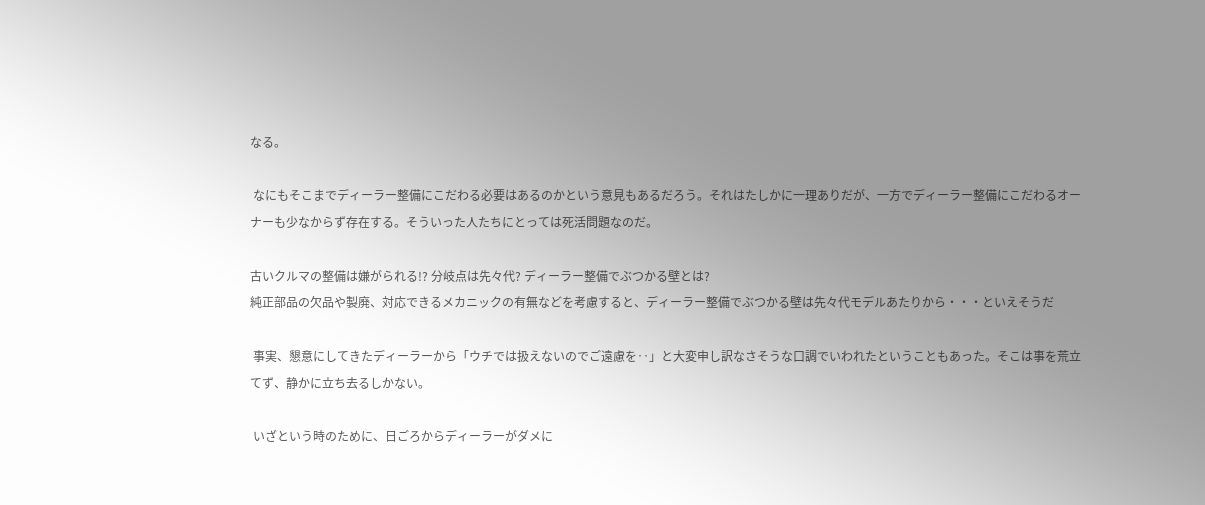なる。

 なにもそこまでディーラー整備にこだわる必要はあるのかという意見もあるだろう。それはたしかに一理ありだが、一方でディーラー整備にこだわるオーナーも少なからず存在する。そういった人たちにとっては死活問題なのだ。

古いクルマの整備は嫌がられる!? 分岐点は先々代? ディーラー整備でぶつかる壁とは?
純正部品の欠品や製廃、対応できるメカニックの有無などを考慮すると、ディーラー整備でぶつかる壁は先々代モデルあたりから・・・といえそうだ

 事実、懇意にしてきたディーラーから「ウチでは扱えないのでご遠慮を‥」と大変申し訳なさそうな口調でいわれたということもあった。そこは事を荒立てず、静かに立ち去るしかない。

 いざという時のために、日ごろからディーラーがダメに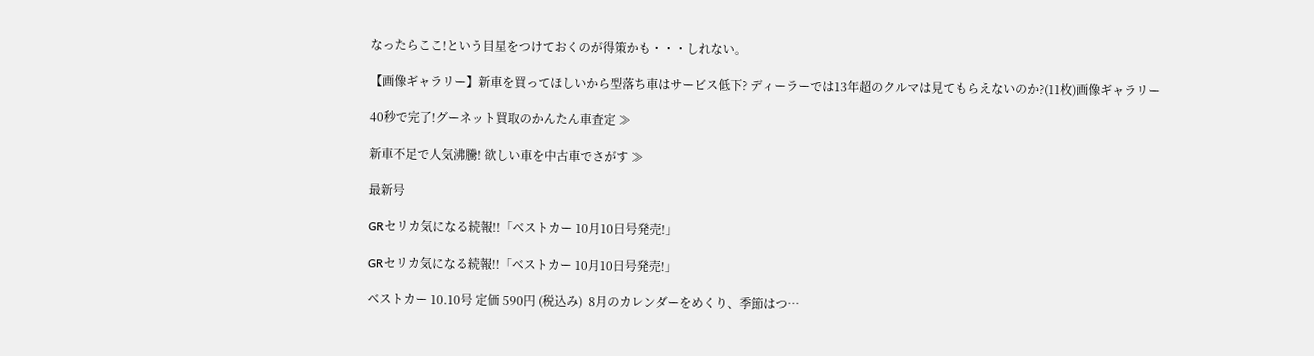なったらここ!という目星をつけておくのが得策かも・・・しれない。

【画像ギャラリー】新車を買ってほしいから型落ち車はサービス低下? ディーラーでは13年超のクルマは見てもらえないのか?(11枚)画像ギャラリー

40秒で完了!グーネット買取のかんたん車査定 ≫

新車不足で人気沸騰! 欲しい車を中古車でさがす ≫

最新号

GRセリカ気になる続報!!「ベストカー 10月10日号発売!」

GRセリカ気になる続報!!「ベストカー 10月10日号発売!」

ベストカー 10.10号 定価 590円 (税込み)  8月のカレンダーをめくり、季節はつ…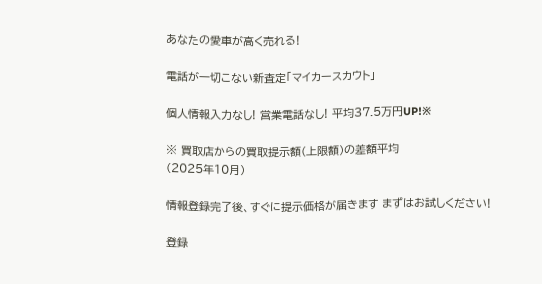あなたの愛車が高く売れる!

電話が一切こない新査定「マイカースカウト」

個人情報入力なし! 営業電話なし! 平均37.5万円UP!※

※ 買取店からの買取提示額(上限額)の差額平均
(2025年10月)

情報登録完了後、すぐに提示価格が届きます まずはお試しください!

登録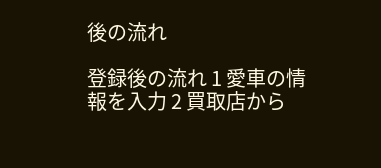後の流れ

登録後の流れ 1 愛車の情報を入力 2 買取店から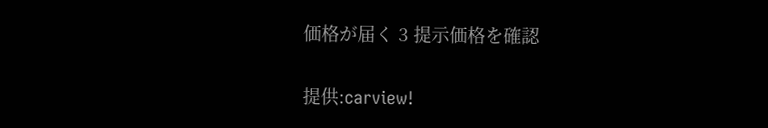価格が届く 3 提示価格を確認

提供:carview!